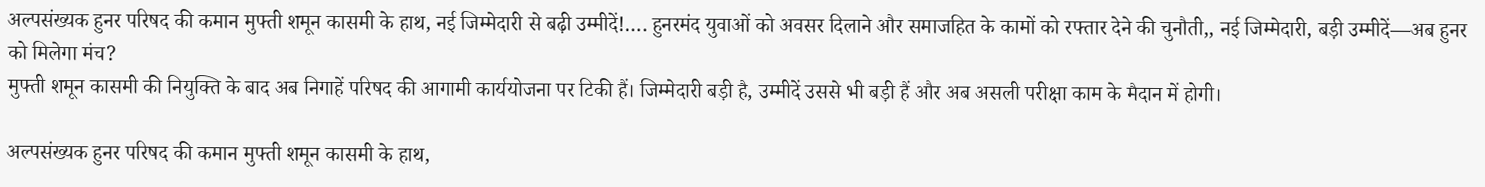अल्पसंख्यक हुनर परिषद की कमान मुफ्ती शमून कासमी के हाथ, नई जिम्मेदारी से बढ़ी उम्मीदें!…. हुनरमंद युवाओं को अवसर दिलाने और समाजहित के कामों को रफ्तार देने की चुनौती,, नई जिम्मेदारी, बड़ी उम्मीदें—अब हुनर को मिलेगा मंच?
मुफ्ती शमून कासमी की नियुक्ति के बाद अब निगाहें परिषद की आगामी कार्ययोजना पर टिकी हैं। जिम्मेदारी बड़ी है, उम्मीदें उससे भी बड़ी हैं और अब असली परीक्षा काम के मैदान में होगी।

अल्पसंख्यक हुनर परिषद की कमान मुफ्ती शमून कासमी के हाथ,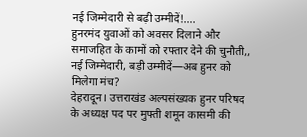नई जिम्मेदारी से बढ़ी उम्मीदें!….
हुनरमंद युवाओं को अवसर दिलाने और समाजहित के कामों को रफ्तार देने की चुनौती,,
नई जिम्मेदारी, बड़ी उम्मीदें—अब हुनर को मिलेगा मंच?
देहरादून। उत्तराखंड अल्पसंख्यक हुनर परिषद के अध्यक्ष पद पर मुफ्ती शमून कासमी की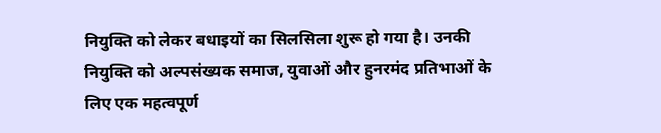नियुक्ति को लेकर बधाइयों का सिलसिला शुरू हो गया है। उनकी नियुक्ति को अल्पसंख्यक समाज, युवाओं और हुनरमंद प्रतिभाओं के लिए एक महत्वपूर्ण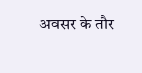अवसर के तौर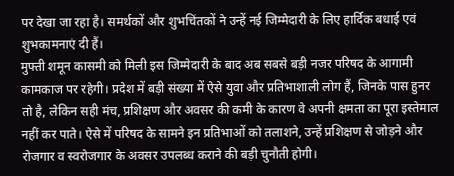पर देखा जा रहा है। समर्थकों और शुभचिंतकों ने उन्हें नई जिम्मेदारी के लिए हार्दिक बधाई एवं शुभकामनाएं दी हैं।
मुफ्ती शमून कासमी को मिली इस जिम्मेदारी के बाद अब सबसे बड़ी नजर परिषद के आगामी कामकाज पर रहेगी। प्रदेश में बड़ी संख्या में ऐसे युवा और प्रतिभाशाली लोग हैं, जिनके पास हुनर तो है, लेकिन सही मंच, प्रशिक्षण और अवसर की कमी के कारण वे अपनी क्षमता का पूरा इस्तेमाल नहीं कर पाते। ऐसे में परिषद के सामने इन प्रतिभाओं को तलाशने, उन्हें प्रशिक्षण से जोड़ने और रोजगार व स्वरोजगार के अवसर उपलब्ध कराने की बड़ी चुनौती होगी।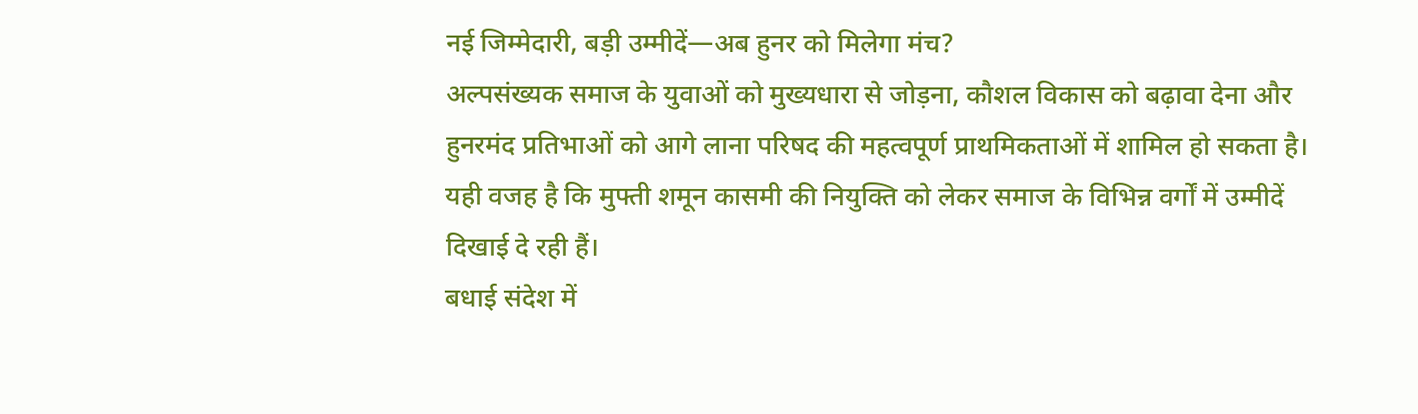नई जिम्मेदारी, बड़ी उम्मीदें—अब हुनर को मिलेगा मंच?
अल्पसंख्यक समाज के युवाओं को मुख्यधारा से जोड़ना, कौशल विकास को बढ़ावा देना और हुनरमंद प्रतिभाओं को आगे लाना परिषद की महत्वपूर्ण प्राथमिकताओं में शामिल हो सकता है। यही वजह है कि मुफ्ती शमून कासमी की नियुक्ति को लेकर समाज के विभिन्न वर्गों में उम्मीदें दिखाई दे रही हैं।
बधाई संदेश में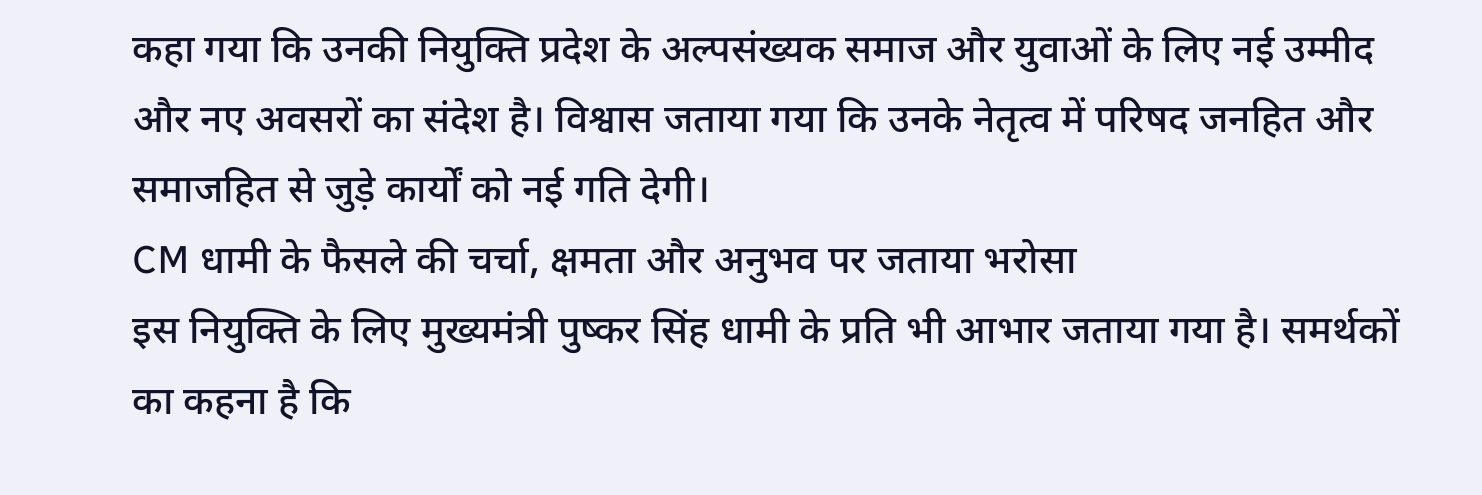कहा गया कि उनकी नियुक्ति प्रदेश के अल्पसंख्यक समाज और युवाओं के लिए नई उम्मीद और नए अवसरों का संदेश है। विश्वास जताया गया कि उनके नेतृत्व में परिषद जनहित और समाजहित से जुड़े कार्यों को नई गति देगी।
CM धामी के फैसले की चर्चा, क्षमता और अनुभव पर जताया भरोसा
इस नियुक्ति के लिए मुख्यमंत्री पुष्कर सिंह धामी के प्रति भी आभार जताया गया है। समर्थकों का कहना है कि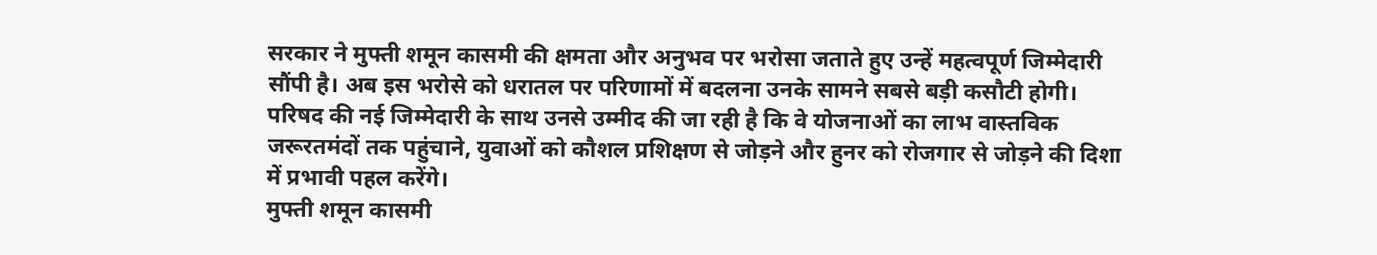सरकार ने मुफ्ती शमून कासमी की क्षमता और अनुभव पर भरोसा जताते हुए उन्हें महत्वपूर्ण जिम्मेदारी सौंपी है। अब इस भरोसे को धरातल पर परिणामों में बदलना उनके सामने सबसे बड़ी कसौटी होगी।
परिषद की नई जिम्मेदारी के साथ उनसे उम्मीद की जा रही है कि वे योजनाओं का लाभ वास्तविक जरूरतमंदों तक पहुंचाने, युवाओं को कौशल प्रशिक्षण से जोड़ने और हुनर को रोजगार से जोड़ने की दिशा में प्रभावी पहल करेंगे।
मुफ्ती शमून कासमी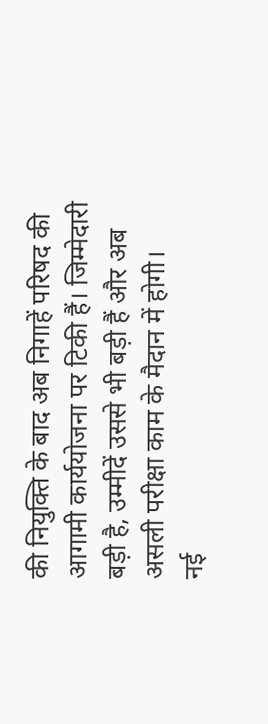की नियुक्ति के बाद अब निगाहें परिषद की आगामी कार्ययोजना पर टिकी हैं। जिम्मेदारी बड़ी है, उम्मीदें उससे भी बड़ी हैं और अब असली परीक्षा काम के मैदान में होगी।
नई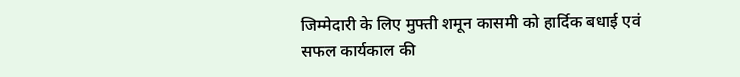जिम्मेदारी के लिए मुफ्ती शमून कासमी को हार्दिक बधाई एवं सफल कार्यकाल की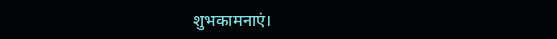शुभकामनाएं।